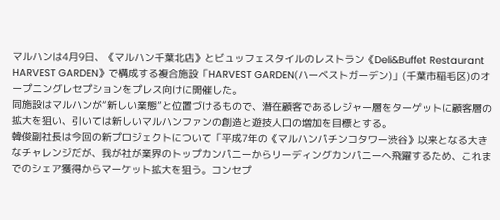マルハンは4月9日、《マルハン千葉北店》とビュッフェスタイルのレストラン《Deli&Buffet Restaurant HARVEST GARDEN》で構成する複合施設「HARVEST GARDEN(ハーベストガーデン)」(千葉市稲毛区)のオープニングレセプションをプレス向けに開催した。
同施設はマルハンが“新しい業態”と位置づけるもので、潜在顧客であるレジャー層をターゲットに顧客層の拡大を狙い、引いては新しいマルハンファンの創造と遊技人口の増加を目標とする。
韓俊副社長は今回の新プロジェクトについて「平成7年の《マルハンパチンコタワー渋谷》以来となる大きなチャレンジだが、我が社が業界のトップカンパニーからリーディングカンパニーへ飛躍するため、これまでのシェア獲得からマーケット拡大を狙う。コンセプ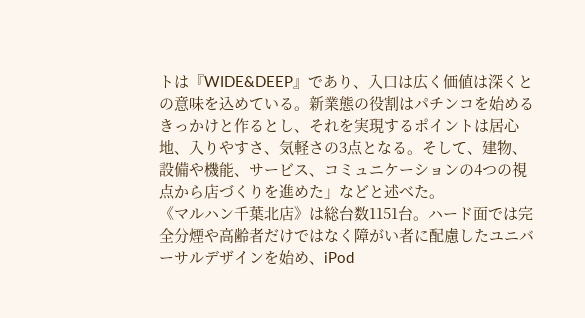トは『WIDE&DEEP』であり、入口は広く価値は深くとの意味を込めている。新業態の役割はパチンコを始めるきっかけと作るとし、それを実現するポイントは居心地、入りやすさ、気軽さの3点となる。そして、建物、設備や機能、サービス、コミュニケーションの4つの視点から店づくりを進めた」などと述べた。
《マルハン千葉北店》は総台数1151台。ハード面では完全分煙や高齢者だけではなく障がい者に配慮したユニバーサルデザインを始め、iPod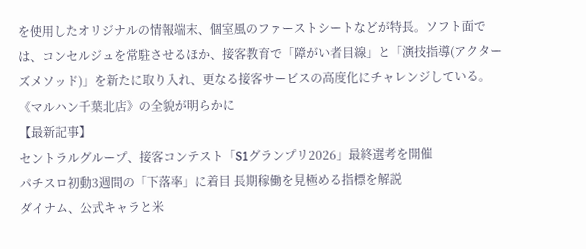を使用したオリジナルの情報端末、個室風のファーストシートなどが特長。ソフト面では、コンセルジュを常駐させるほか、接客教育で「障がい者目線」と「演技指導(アクターズメソッド)」を新たに取り入れ、更なる接客サービスの高度化にチャレンジしている。
《マルハン千葉北店》の全貌が明らかに
【最新記事】
セントラルグループ、接客コンテスト「S1グランプリ2026」最終選考を開催
パチスロ初動3週間の「下落率」に着目 長期稼働を見極める指標を解説
ダイナム、公式キャラと米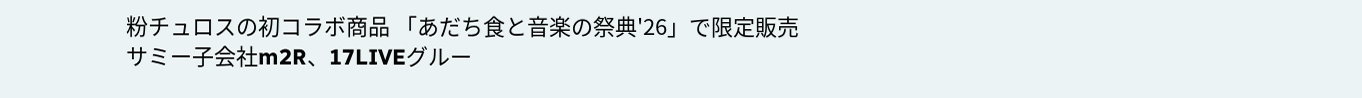粉チュロスの初コラボ商品 「あだち食と音楽の祭典'26」で限定販売
サミー子会社m2R、17LIVEグルー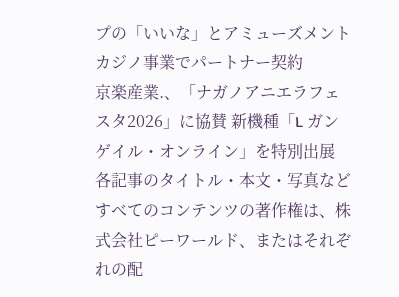プの「いいな」とアミューズメントカジノ事業でパートナー契約
京楽産業.、「ナガノアニエラフェスタ2026」に協賛 新機種「L ガンゲイル・オンライン」を特別出展
各記事のタイトル・本文・写真などすべてのコンテンツの著作権は、株式会社ピーワールド、またはそれぞれの配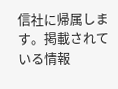信社に帰属します。掲載されている情報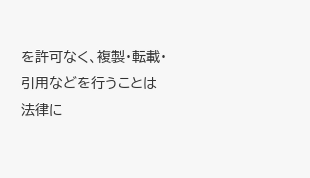を許可なく、複製・転載・引用などを行うことは法律に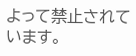よって禁止されています。